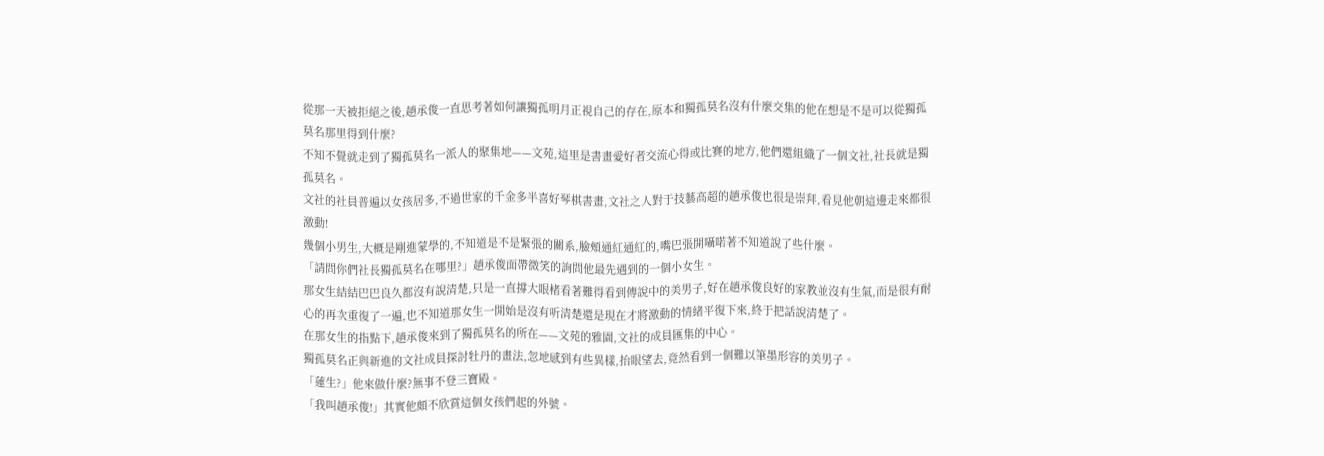從那一天被拒絕之後,趙承俊一直思考著如何讓獨孤明月正視自己的存在,原本和獨孤莫名沒有什麼交集的他在想是不是可以從獨孤莫名那里得到什麼?
不知不覺就走到了獨孤莫名一派人的聚集地——文苑,這里是書畫愛好者交流心得或比賽的地方,他們還組織了一個文社,社長就是獨孤莫名。
文社的社員普遍以女孩居多,不過世家的千金多半喜好琴棋書畫,文社之人對于技藝高超的趙承俊也很是崇拜,看見他朝這邊走來都很激動!
幾個小男生,大概是剛進蒙學的,不知道是不是緊張的關系,臉頰通紅通紅的,嘴巴張開囁喏著不知道說了些什麼。
「請問你們社長獨孤莫名在哪里?」趙承俊面帶微笑的詢問他最先遇到的一個小女生。
那女生結結巴巴良久都沒有說清楚,只是一直撐大眼楮看著難得看到傳說中的美男子,好在趙承俊良好的家教並沒有生氣,而是很有耐心的再次重復了一遍,也不知道那女生一開始是沒有听清楚還是現在才將激動的情緒平復下來,終于把話說清楚了。
在那女生的指點下,趙承俊來到了獨孤莫名的所在——文苑的雅園,文社的成員匯集的中心。
獨孤莫名正與新進的文社成員探討牡丹的畫法,忽地感到有些異樣,抬眼望去,竟然看到一個難以筆墨形容的美男子。
「蓮生?」他來做什麼?無事不登三寶殿。
「我叫趙承俊!」其實他頗不欣賞這個女孩們起的外號。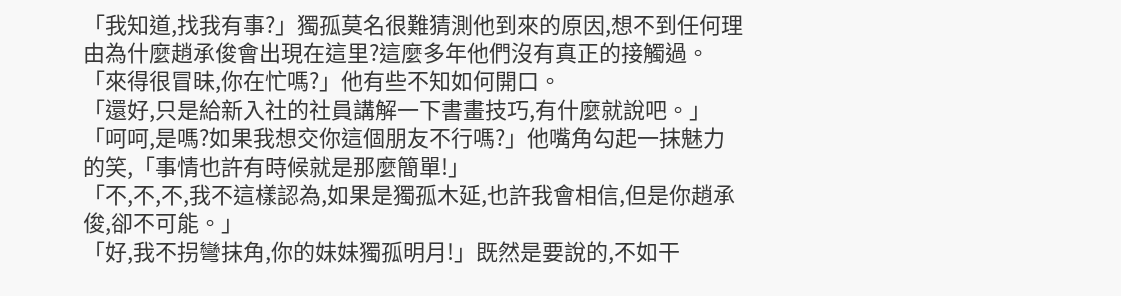「我知道,找我有事?」獨孤莫名很難猜測他到來的原因,想不到任何理由為什麼趙承俊會出現在這里?這麼多年他們沒有真正的接觸過。
「來得很冒昧,你在忙嗎?」他有些不知如何開口。
「還好,只是給新入社的社員講解一下書畫技巧,有什麼就說吧。」
「呵呵,是嗎?如果我想交你這個朋友不行嗎?」他嘴角勾起一抹魅力的笑,「事情也許有時候就是那麼簡單!」
「不,不,不,我不這樣認為,如果是獨孤木延,也許我會相信,但是你趙承俊,卻不可能。」
「好,我不拐彎抹角,你的妹妹獨孤明月!」既然是要說的,不如干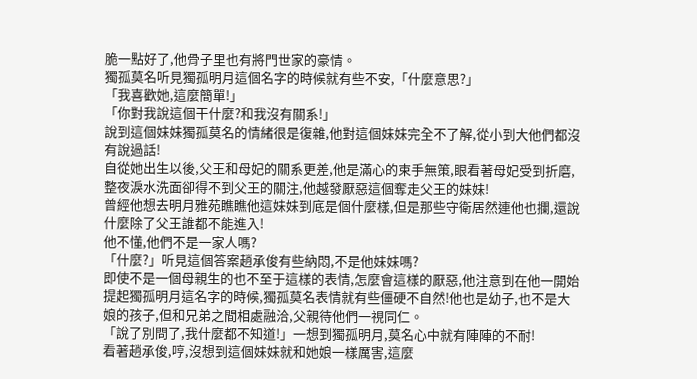脆一點好了,他骨子里也有將門世家的豪情。
獨孤莫名听見獨孤明月這個名字的時候就有些不安,「什麼意思?」
「我喜歡她,這麼簡單!」
「你對我說這個干什麼?和我沒有關系!」
說到這個妹妹獨孤莫名的情緒很是復雜,他對這個妹妹完全不了解,從小到大他們都沒有說過話!
自從她出生以後,父王和母妃的關系更差,他是滿心的束手無策,眼看著母妃受到折磨,整夜淚水洗面卻得不到父王的關注,他越發厭惡這個奪走父王的妹妹!
曾經他想去明月雅苑瞧瞧他這妹妹到底是個什麼樣,但是那些守衛居然連他也攔,還說什麼除了父王誰都不能進入!
他不懂,他們不是一家人嗎?
「什麼?」听見這個答案趙承俊有些納悶,不是他妹妹嗎?
即使不是一個母親生的也不至于這樣的表情,怎麼會這樣的厭惡,他注意到在他一開始提起獨孤明月這名字的時候,獨孤莫名表情就有些僵硬不自然!他也是幼子,也不是大娘的孩子,但和兄弟之間相處融洽,父親待他們一視同仁。
「說了別問了,我什麼都不知道!」一想到獨孤明月,莫名心中就有陣陣的不耐!
看著趙承俊,哼,沒想到這個妹妹就和她娘一樣厲害,這麼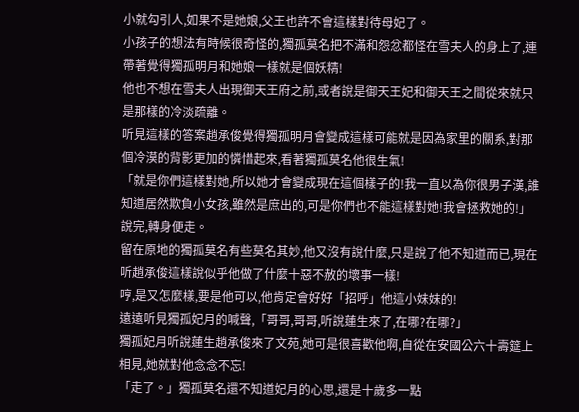小就勾引人,如果不是她娘,父王也許不會這樣對待母妃了。
小孩子的想法有時候很奇怪的,獨孤莫名把不滿和怨忿都怪在雪夫人的身上了,連帶著覺得獨孤明月和她娘一樣就是個妖精!
他也不想在雪夫人出現御天王府之前,或者說是御天王妃和御天王之間從來就只是那樣的冷淡疏離。
听見這樣的答案趙承俊覺得獨孤明月會變成這樣可能就是因為家里的關系,對那個冷漠的背影更加的憐惜起來,看著獨孤莫名他很生氣!
「就是你們這樣對她,所以她才會變成現在這個樣子的!我一直以為你很男子漢,誰知道居然欺負小女孩,雖然是庶出的,可是你們也不能這樣對她!我會拯救她的!」說完,轉身便走。
留在原地的獨孤莫名有些莫名其妙,他又沒有說什麼,只是說了他不知道而已,現在听趙承俊這樣說似乎他做了什麼十惡不赦的壞事一樣!
哼,是又怎麼樣,要是他可以,他肯定會好好「招呼」他這小妹妹的!
遠遠听見獨孤妃月的喊聲,「哥哥,哥哥,听說蓮生來了,在哪?在哪?」
獨孤妃月听說蓮生趙承俊來了文苑,她可是很喜歡他啊,自從在安國公六十壽筵上相見,她就對他念念不忘!
「走了。」獨孤莫名還不知道妃月的心思,還是十歲多一點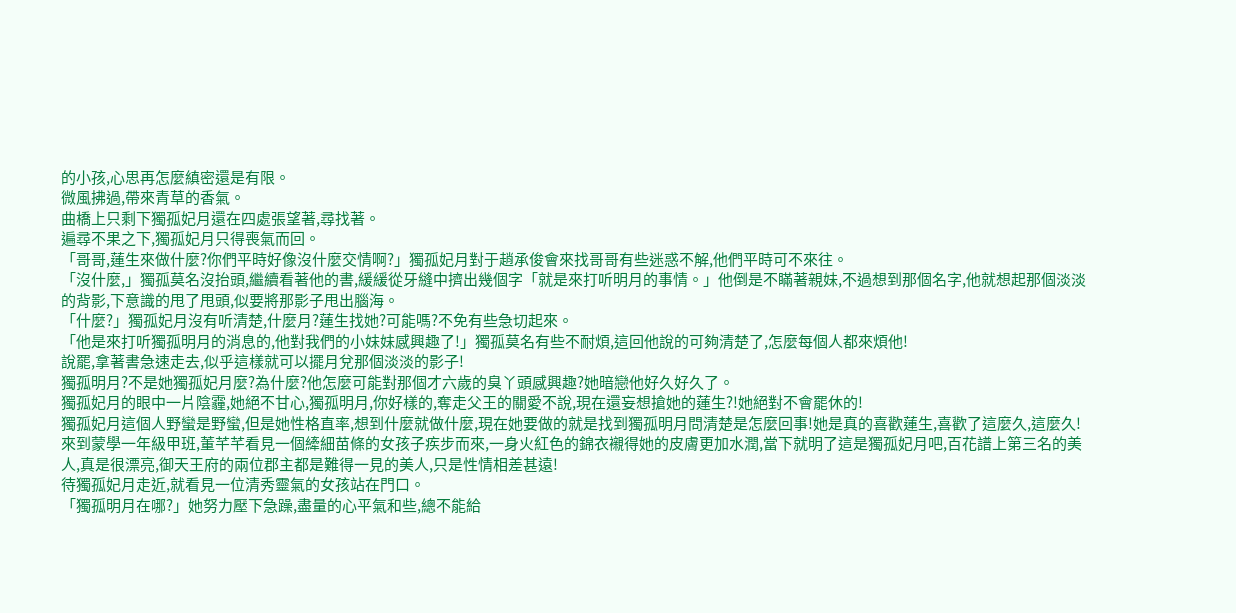的小孩,心思再怎麼縝密還是有限。
微風拂過,帶來青草的香氣。
曲橋上只剩下獨孤妃月還在四處張望著,尋找著。
遍尋不果之下,獨孤妃月只得喪氣而回。
「哥哥,蓮生來做什麼?你們平時好像沒什麼交情啊?」獨孤妃月對于趙承俊會來找哥哥有些迷惑不解,他們平時可不來往。
「沒什麼,」獨孤莫名沒抬頭,繼續看著他的書,緩緩從牙縫中擠出幾個字「就是來打听明月的事情。」他倒是不瞞著親妹,不過想到那個名字,他就想起那個淡淡的背影,下意識的甩了甩頭,似要將那影子甩出腦海。
「什麼?」獨孤妃月沒有听清楚,什麼月?蓮生找她?可能嗎?不免有些急切起來。
「他是來打听獨孤明月的消息的,他對我們的小妹妹感興趣了!」獨孤莫名有些不耐煩,這回他說的可夠清楚了,怎麼每個人都來煩他!
說罷,拿著書急速走去,似乎這樣就可以擺月兌那個淡淡的影子!
獨孤明月?不是她獨孤妃月麼?為什麼?他怎麼可能對那個才六歲的臭丫頭感興趣?她暗戀他好久好久了。
獨孤妃月的眼中一片陰霾,她絕不甘心,獨孤明月,你好樣的,奪走父王的關愛不說,現在還妄想搶她的蓮生?!她絕對不會罷休的!
獨孤妃月這個人野蠻是野蠻,但是她性格直率,想到什麼就做什麼,現在她要做的就是找到獨孤明月問清楚是怎麼回事!她是真的喜歡蓮生,喜歡了這麼久,這麼久!
來到蒙學一年級甲班,董芊芊看見一個縴細苗條的女孩子疾步而來,一身火紅色的錦衣襯得她的皮膚更加水潤,當下就明了這是獨孤妃月吧,百花譜上第三名的美人,真是很漂亮,御天王府的兩位郡主都是難得一見的美人,只是性情相差甚遠!
待獨孤妃月走近,就看見一位清秀靈氣的女孩站在門口。
「獨孤明月在哪?」她努力壓下急躁,盡量的心平氣和些,總不能給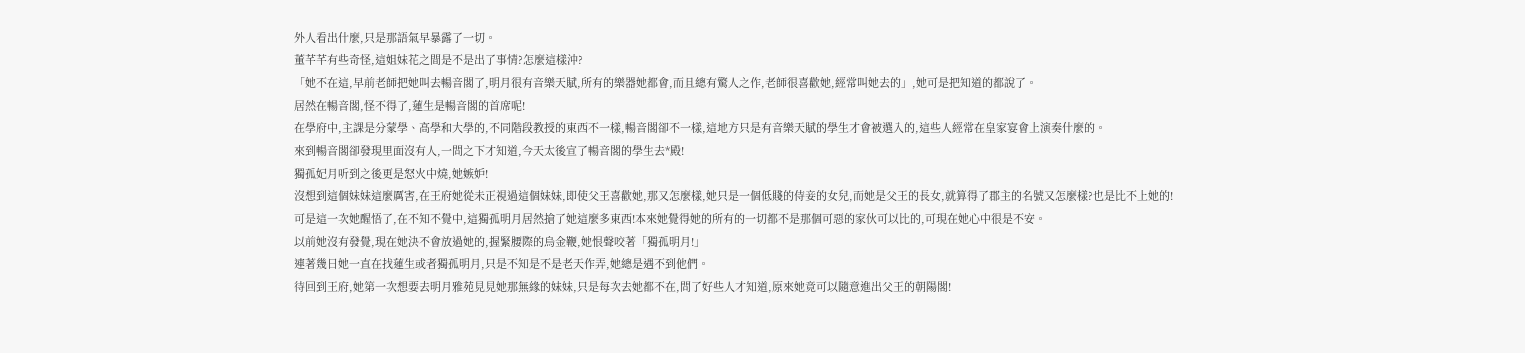外人看出什麼,只是那語氣早暴露了一切。
董芊芊有些奇怪,這姐妹花之間是不是出了事情?怎麼這樣沖?
「她不在這,早前老師把她叫去暢音閣了,明月很有音樂天賦,所有的樂器她都會,而且總有驚人之作,老師很喜歡她,經常叫她去的」,她可是把知道的都說了。
居然在暢音閣,怪不得了,蓮生是暢音閣的首席呢!
在學府中,主課是分蒙學、高學和大學的,不同階段教授的東西不一樣,暢音閣卻不一樣,這地方只是有音樂天賦的學生才會被選入的,這些人經常在皇家宴會上演奏什麼的。
來到暢音閣卻發現里面沒有人,一問之下才知道,今天太後宣了暢音閣的學生去*殿!
獨孤妃月听到之後更是怒火中燒,她嫉妒!
沒想到這個妹妹這麼厲害,在王府她從未正視過這個妹妹,即使父王喜歡她,那又怎麼樣,她只是一個低賤的侍妾的女兒,而她是父王的長女,就算得了郡主的名號又怎麼樣?也是比不上她的!
可是這一次她醒悟了,在不知不覺中,這獨孤明月居然搶了她這麼多東西!本來她覺得她的所有的一切都不是那個可惡的家伙可以比的,可現在她心中很是不安。
以前她沒有發覺,現在她決不會放過她的,握緊腰際的烏金鞭,她恨聲咬著「獨孤明月!」
連著幾日她一直在找蓮生或者獨孤明月,只是不知是不是老天作弄,她總是遇不到他們。
待回到王府,她第一次想要去明月雅苑見見她那無緣的妹妹,只是每次去她都不在,問了好些人才知道,原來她竟可以隨意進出父王的朝陽閣!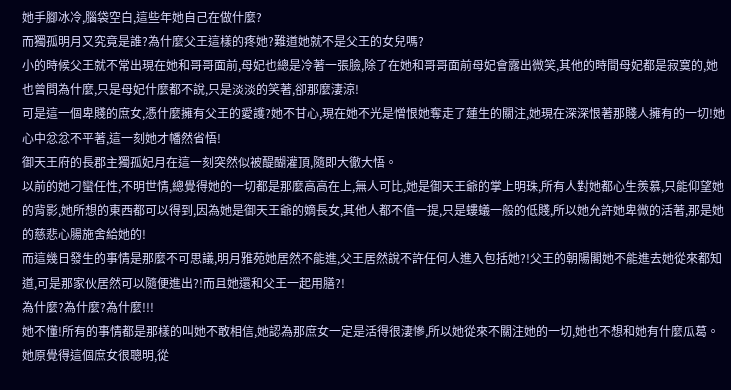她手腳冰冷,腦袋空白,這些年她自己在做什麼?
而獨孤明月又究竟是誰?為什麼父王這樣的疼她?難道她就不是父王的女兒嗎?
小的時候父王就不常出現在她和哥哥面前,母妃也總是冷著一張臉,除了在她和哥哥面前母妃會露出微笑,其他的時間母妃都是寂寞的,她也曾問為什麼,只是母妃什麼都不說,只是淡淡的笑著,卻那麼淒涼!
可是這一個卑賤的庶女,憑什麼擁有父王的愛護?她不甘心,現在她不光是憎恨她奪走了蓮生的關注,她現在深深恨著那賤人擁有的一切!她心中忿忿不平著,這一刻她才幡然省悟!
御天王府的長郡主獨孤妃月在這一刻突然似被醍醐灌頂,隨即大徹大悟。
以前的她刁蠻任性,不明世情,總覺得她的一切都是那麼高高在上,無人可比,她是御天王爺的掌上明珠,所有人對她都心生羨慕,只能仰望她的背影,她所想的東西都可以得到,因為她是御天王爺的嫡長女,其他人都不值一提,只是螻蟻一般的低賤,所以她允許她卑微的活著,那是她的慈悲心腸施舍給她的!
而這幾日發生的事情是那麼不可思議,明月雅苑她居然不能進,父王居然說不許任何人進入包括她?!父王的朝陽閣她不能進去她從來都知道,可是那家伙居然可以隨便進出?!而且她還和父王一起用膳?!
為什麼?為什麼?為什麼!!!
她不懂!所有的事情都是那樣的叫她不敢相信,她認為那庶女一定是活得很淒慘,所以她從來不關注她的一切,她也不想和她有什麼瓜葛。她原覺得這個庶女很聰明,從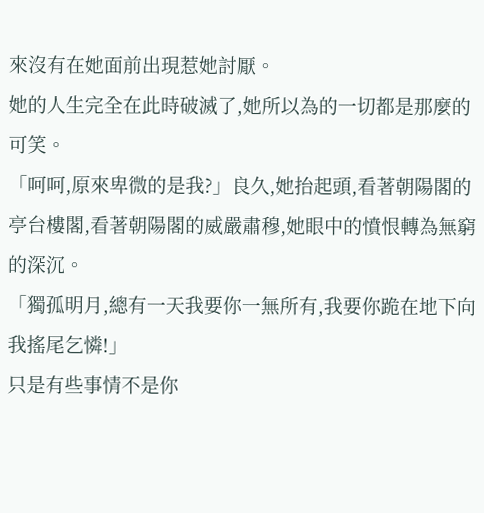來沒有在她面前出現惹她討厭。
她的人生完全在此時破滅了,她所以為的一切都是那麼的可笑。
「呵呵,原來卑微的是我?」良久,她抬起頭,看著朝陽閣的亭台樓閣,看著朝陽閣的威嚴肅穆,她眼中的憤恨轉為無窮的深沉。
「獨孤明月,總有一天我要你一無所有,我要你跪在地下向我搖尾乞憐!」
只是有些事情不是你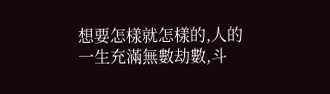想要怎樣就怎樣的,人的一生充滿無數劫數,斗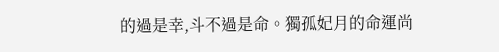的過是幸,斗不過是命。獨孤妃月的命運尚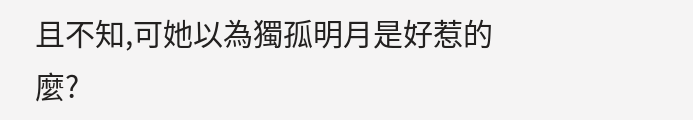且不知,可她以為獨孤明月是好惹的麼?